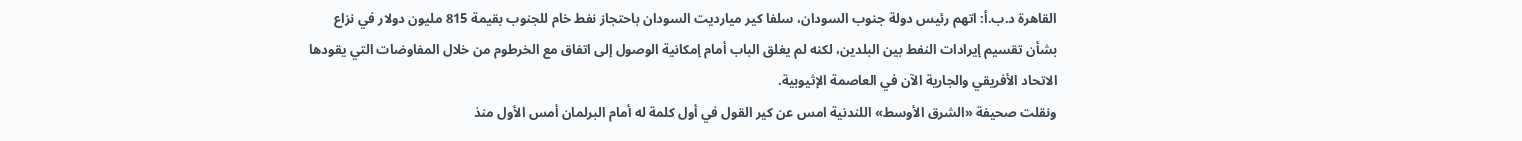القاهرة د.ب.أ: اتهم رئيس دولة جنوب السودان، سلفا كير ميارديت السودان باحتجاز نفط خام للجنوب بقيمة 815 مليون دولار في نزاع بشأن تقسيم إيرادات النفط بين البلدين، لكنه لم يغلق الباب أمام إمكانية الوصول إلى اتفاق مع الخرطوم من خلال المفاوضات التي يقودها الاتحاد الأفريقي والجارية الآن في العاصمة الإثيوبية.
ونقلت صحيفة «الشرق الأوسط» اللندنية امس عن كير القول في أول كلمة له أمام البرلمان أمس الأول منذ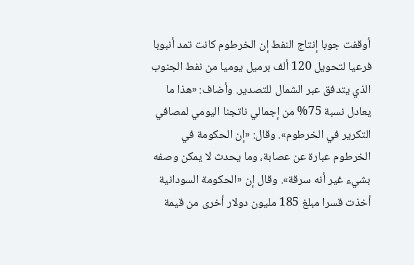أوقفت جوبا إنتاج النفط إن الخرطوم كانت تمد أنبوبا فرعيا لتحويل 120 ألف برميل يوميا من نفط الجنوب الذي يتدفق عبر الشمال للتصدير. وأضاف: «هذا ما يعادل نسبة 75% من إجمالي ناتجنا اليومي لمصافي التكرير في الخرطوم». وقال: «إن الحكومة في الخرطوم عبارة عن عصابة، وما يحدث لا يمكن وصفه بشيء غير أنه سرقة». وقال إن «الحكومة السودانية أخذت قسرا مبلغ 185 مليون دولار أخرى من قيمة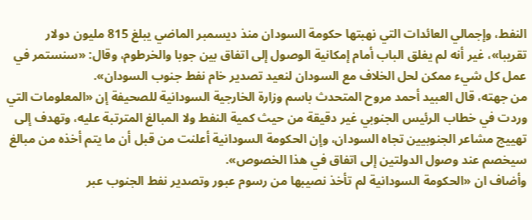النفط، وإجمالي العائدات التي نهبتها حكومة السودان منذ ديسمبر الماضي يبلغ 815 مليون دولار تقريبا»، غير أنه لم يغلق الباب أمام إمكانية الوصول إلى اتفاق بين جوبا والخرطوم، وقال: «سنستمر في عمل كل شيء ممكن لحل الخلاف مع السودان لنعيد تصدير خام نفط جنوب السودان».
من جهته، قال العبيد أحمد مروح المتحدث باسم وزارة الخارجية السودانية للصحيفة إن «المعلومات التي وردت في خطاب الرئيس الجنوبي غير دقيقة من حيث كمية النفط ولا المبالغ المترتبة عليه، وتهدف إلى تهييج مشاعر الجنوبيين تجاه السودان، وإن الحكومة السودانية أعلنت من قبل أن ما يتم أخذه من مبالغ سيخصم عند وصول الدولتين إلى اتفاق في هذا الخصوص».
وأضاف ان «الحكومة السودانية لم تأخذ نصيبها من رسوم عبور وتصدير نفط الجنوب عبر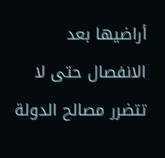أراضيها بعد الانفصال حتى لا تتضرر مصالح الدولة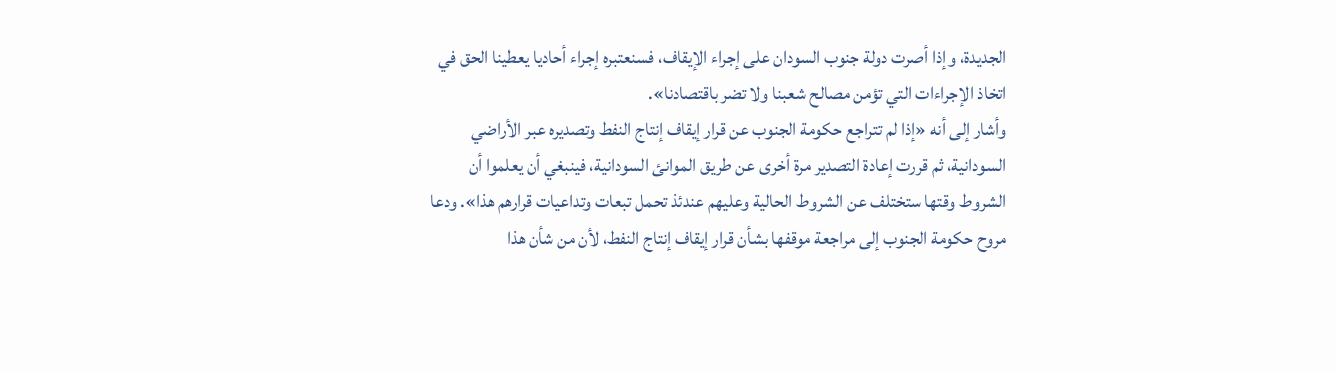الجديدة، وإذا أصرت دولة جنوب السودان على إجراء الإيقاف، فسنعتبره إجراء أحاديا يعطينا الحق في اتخاذ الإجراءات التي تؤمن مصالح شعبنا ولا تضر باقتصادنا».
وأشار إلى أنه «إذا لم تتراجع حكومة الجنوب عن قرار إيقاف إنتاج النفط وتصديره عبر الأراضي السودانية، ثم قررت إعادة التصدير مرة أخرى عن طريق الموانئ السودانية، فينبغي أن يعلموا أن الشروط وقتها ستختلف عن الشروط الحالية وعليهم عندئذ تحمل تبعات وتداعيات قرارهم هذا». ودعا مروح حكومة الجنوب إلى مراجعة موقفها بشأن قرار إيقاف إنتاج النفط، لأن من شأن هذا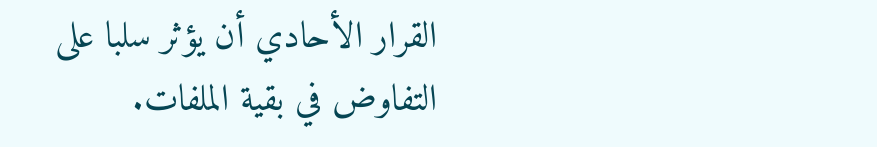القرار الأحادي أن يؤثر سلبا على التفاوض في بقية الملفات.